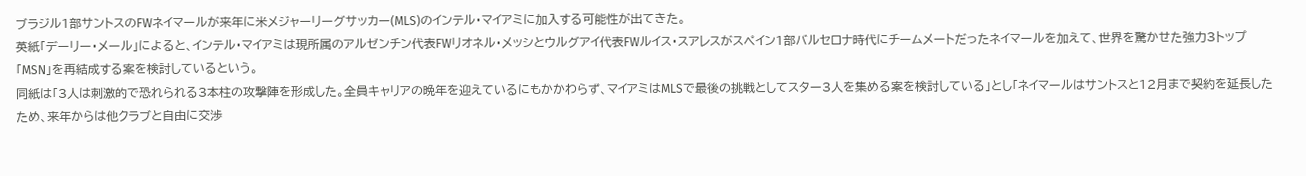ブラジル1部サントスのFWネイマールが来年に米メジャーリーグサッカー(MLS)のインテル・マイアミに加入する可能性が出てきた。
英紙「デーリー・メール」によると、インテル・マイアミは現所属のアルゼンチン代表FWリオネル・メッシとウルグアイ代表FWルイス・スアレスがスペイン1部バルセロナ時代にチームメートだったネイマールを加えて、世界を驚かせた強力3トップ「MSN」を再結成する案を検討しているという。
同紙は「3人は刺激的で恐れられる3本柱の攻撃陣を形成した。全員キャリアの晩年を迎えているにもかかわらず、マイアミはMLSで最後の挑戦としてスター3人を集める案を検討している」とし「ネイマールはサントスと12月まで契約を延長したため、来年からは他クラブと自由に交渉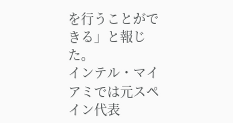を行うことができる」と報じた。
インテル・マイアミでは元スペイン代表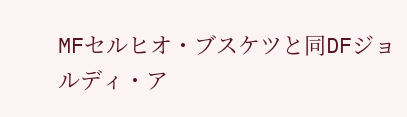MFセルヒオ・ブスケツと同DFジョルディ・ア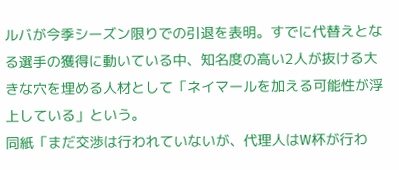ルバが今季シーズン限りでの引退を表明。すでに代替えとなる選手の獲得に動いている中、知名度の高い2人が抜ける大きな穴を埋める人材として「ネイマールを加える可能性が浮上している」という。
同紙「まだ交渉は行われていないが、代理人はW杯が行わ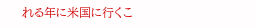れる年に米国に行くこ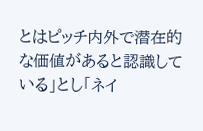とはピッチ内外で潜在的な価値があると認識している」とし「ネイ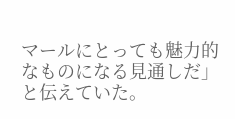マールにとっても魅力的なものになる見通しだ」と伝えていた。